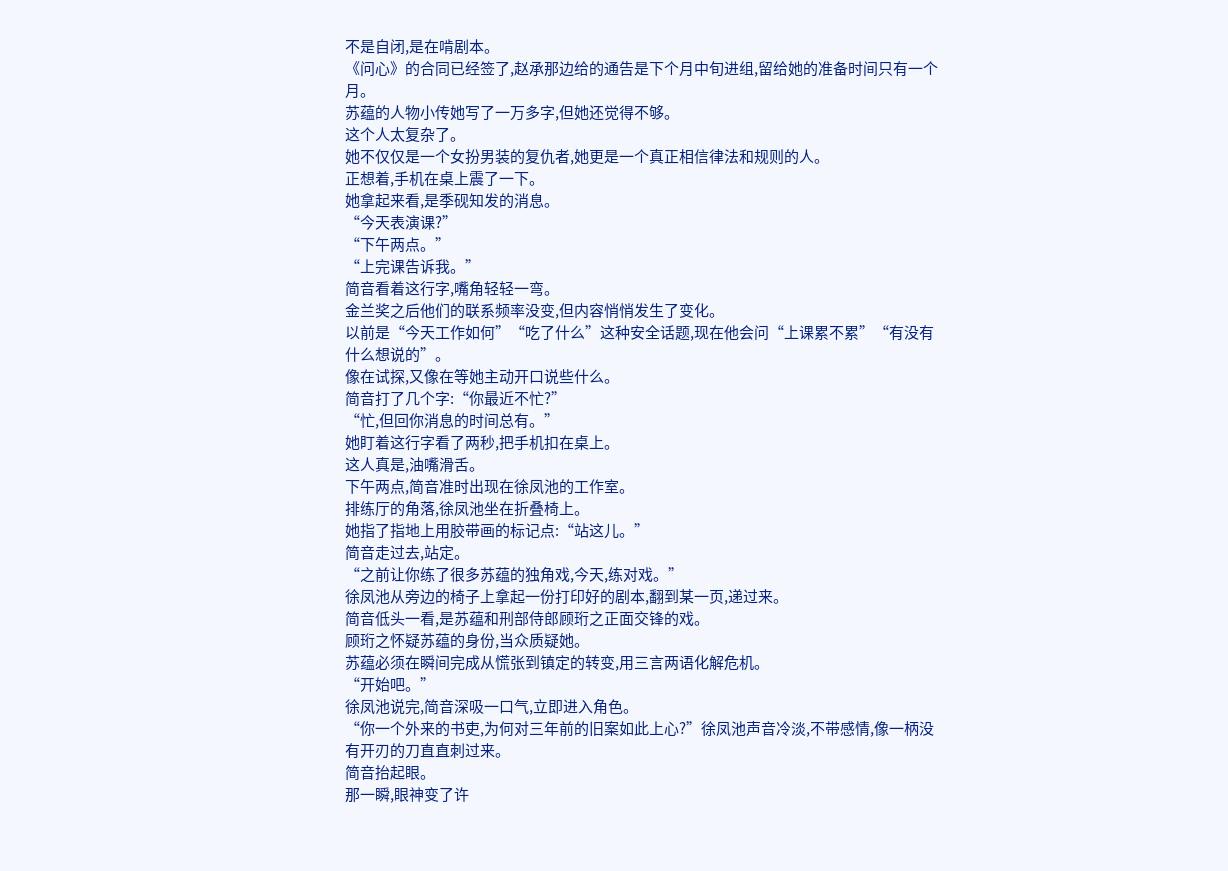不是自闭,是在啃剧本。
《问心》的合同已经签了,赵承那边给的通告是下个月中旬进组,留给她的准备时间只有一个月。
苏蕴的人物小传她写了一万多字,但她还觉得不够。
这个人太复杂了。
她不仅仅是一个女扮男装的复仇者,她更是一个真正相信律法和规则的人。
正想着,手机在桌上震了一下。
她拿起来看,是季砚知发的消息。
“今天表演课?”
“下午两点。”
“上完课告诉我。”
简音看着这行字,嘴角轻轻一弯。
金兰奖之后他们的联系频率没变,但内容悄悄发生了变化。
以前是“今天工作如何”“吃了什么”这种安全话题,现在他会问“上课累不累”“有没有什么想说的”。
像在试探,又像在等她主动开口说些什么。
简音打了几个字:“你最近不忙?”
“忙,但回你消息的时间总有。”
她盯着这行字看了两秒,把手机扣在桌上。
这人真是,油嘴滑舌。
下午两点,简音准时出现在徐凤池的工作室。
排练厅的角落,徐凤池坐在折叠椅上。
她指了指地上用胶带画的标记点:“站这儿。”
简音走过去,站定。
“之前让你练了很多苏蕴的独角戏,今天,练对戏。”
徐凤池从旁边的椅子上拿起一份打印好的剧本,翻到某一页,递过来。
简音低头一看,是苏蕴和刑部侍郎顾珩之正面交锋的戏。
顾珩之怀疑苏蕴的身份,当众质疑她。
苏蕴必须在瞬间完成从慌张到镇定的转变,用三言两语化解危机。
“开始吧。”
徐凤池说完,简音深吸一口气,立即进入角色。
“你一个外来的书吏,为何对三年前的旧案如此上心?”徐凤池声音冷淡,不带感情,像一柄没有开刃的刀直直刺过来。
简音抬起眼。
那一瞬,眼神变了许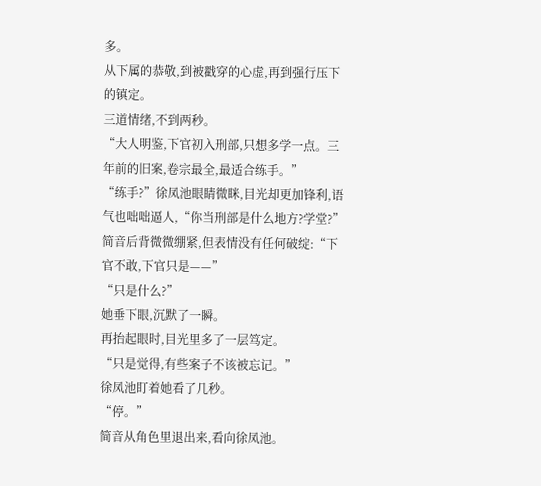多。
从下属的恭敬,到被戳穿的心虚,再到强行压下的镇定。
三道情绪,不到两秒。
“大人明鉴,下官初入刑部,只想多学一点。三年前的旧案,卷宗最全,最适合练手。”
“练手?”徐凤池眼睛微眯,目光却更加锋利,语气也咄咄逼人,“你当刑部是什么地方?学堂?”
简音后背微微绷紧,但表情没有任何破绽:“下官不敢,下官只是——”
“只是什么?”
她垂下眼,沉默了一瞬。
再抬起眼时,目光里多了一层笃定。
“只是觉得,有些案子不该被忘记。”
徐凤池盯着她看了几秒。
“停。”
简音从角色里退出来,看向徐凤池。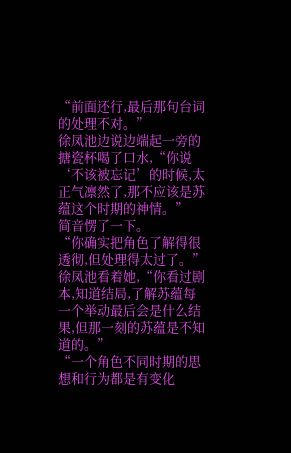“前面还行,最后那句台词的处理不对。”
徐凤池边说边端起一旁的搪瓷杯喝了口水,“你说‘不该被忘记’的时候,太正气凛然了,那不应该是苏蕴这个时期的神情。”
简音愣了一下。
“你确实把角色了解得很透彻,但处理得太过了。”徐凤池看着她,“你看过剧本,知道结局,了解苏蕴每一个举动最后会是什么结果,但那一刻的苏蕴是不知道的。”
“一个角色不同时期的思想和行为都是有变化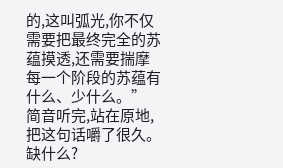的,这叫弧光,你不仅需要把最终完全的苏蕴摸透,还需要揣摩每一个阶段的苏蕴有什么、少什么。”
简音听完,站在原地,把这句话嚼了很久。
缺什么?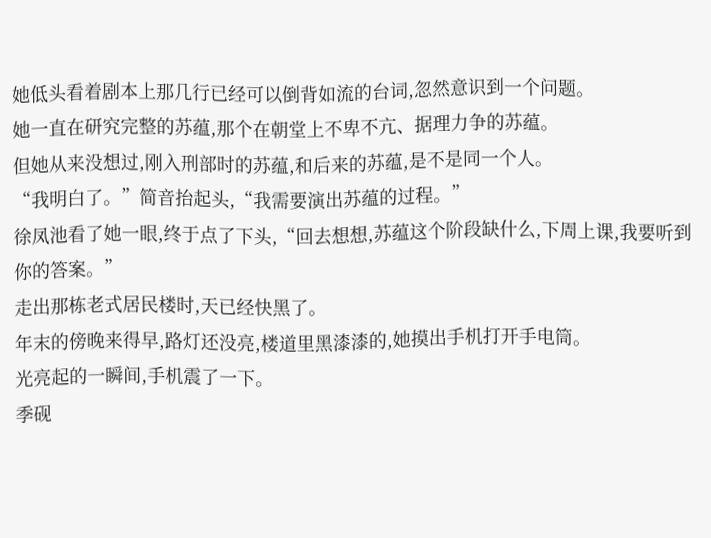她低头看着剧本上那几行已经可以倒背如流的台词,忽然意识到一个问题。
她一直在研究完整的苏蕴,那个在朝堂上不卑不亢、据理力争的苏蕴。
但她从来没想过,刚入刑部时的苏蕴,和后来的苏蕴,是不是同一个人。
“我明白了。”简音抬起头,“我需要演出苏蕴的过程。”
徐凤池看了她一眼,终于点了下头,“回去想想,苏蕴这个阶段缺什么,下周上课,我要听到你的答案。”
走出那栋老式居民楼时,天已经快黑了。
年末的傍晚来得早,路灯还没亮,楼道里黑漆漆的,她摸出手机打开手电筒。
光亮起的一瞬间,手机震了一下。
季砚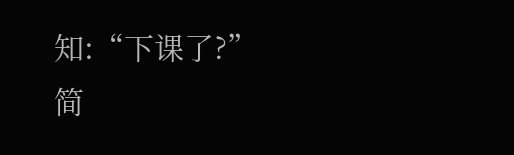知:“下课了?”
简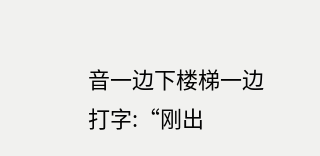音一边下楼梯一边打字:“刚出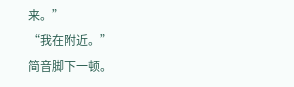来。”
“我在附近。”
简音脚下一顿。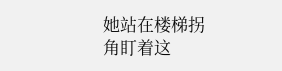她站在楼梯拐角盯着这